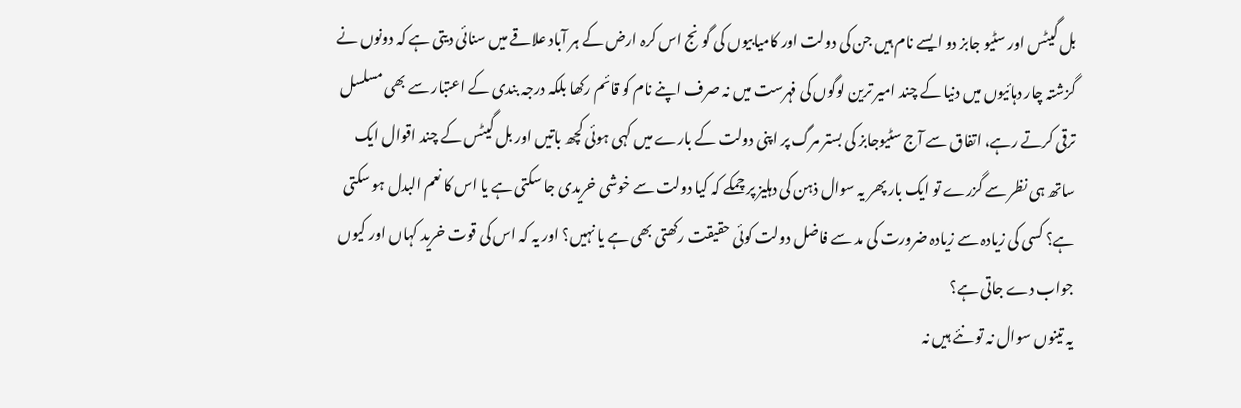بل گیٹس اور سٹیو جابز دو ایسے نام ہیں جن کی دولت اور کامیابیوں کی گونج اس کرہ ارض کے ہر آباد علاقے میں سنائی دیتی ہے کہ دونوں نے گزشتہ چار دہائیوں میں دنیا کے چند امیر ترین لوگوں کی فہرست میں نہ صرف اپنے نام کو قائم رکھا بلکہ درجہ بندی کے اعتبار سے بھی مسلسل ترقی کرتے رہے، اتفاق سے آج سٹیوجابز کی بستر مرگ پر اپنی دولت کے بارے میں کہی ہوئی کچھ باتیں اور بل گیٹس کے چند اقوال ایک ساتھ ہی نظر سے گزرے تو ایک بار پھر یہ سوال ذہن کی دہلیز پر چمکے کہ کیا دولت سے خوشی خریدی جا سکتی ہے یا اس کا نعم البدل ہو سکتی ہے؟ کسی کی زیادہ سے زیادہ ضرورت کی مد سے فاضل دولت کوئی حقیقت رکھتی بھی ہے یا نہیں؟ اور یہ کہ اس کی قوت خرید کہاں اور کیوں جواب دے جاتی ہے؟
یہ تینوں سوال نہ تو نئے ہیں نہ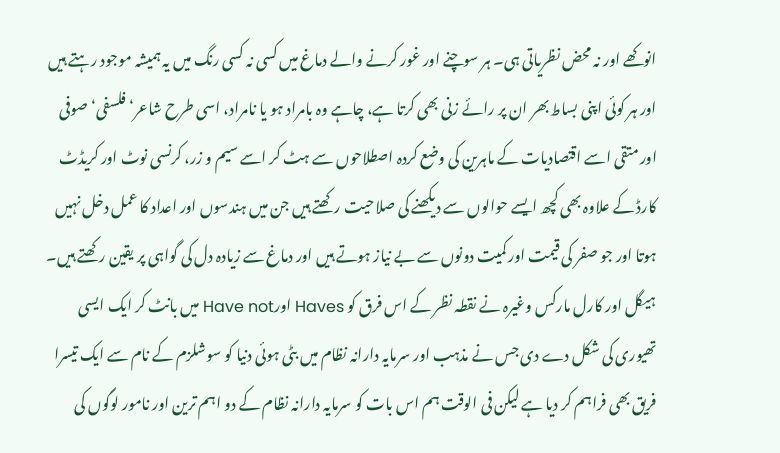انوکھے اور نہ محض نظریاتی ہی۔ ہر سوچنے اور غور کرنے والے دماغ میں کسی نہ کسی رنگ میں یہ ہمیشہ موجود رہتے ہیں اور ہر کوئی اپنی بساط بھر ان پر رائے زنی بھی کرتا ہے، چاہے وہ بامراد ہو یا نامراد، اسی طرح شاعر‘ فلسفی‘ صوفی اور متقی اسے اقتصادیات کے ماہرین کی وضع کردہ اصطلاحوں سے ہٹ کر اسے سیم و زر، کرنسی نوٹ اور کریڈٹ کارڈ کے علاوہ بھی کچھ ایسے حوالوں سے دیکھنے کی صلاحیت رکھتے ہیں جن میں ہندسوں اور اعداد کا عمل دخل نہیں ہوتا اور جو صفر کی قیمت اور کمیت دونوں سے بے نیاز ہوتے ہیں اور دماغ سے زیادہ دل کی گواہی پر یقین رکھتے ہیں۔
ہیگل اور کارل مارکس وغیرہ نے نقطہ نظر کے اس فرق کو Haves اورHave not میں بانٹ کر ایک ایسی تھیوری کی شکل دے دی جس نے مذہب اور سرمایہ دارانہ نظام میں بٹی ہوئی دنیا کو سوشلزم کے نام سے ایک تیسرا فریق بھی فراہم کر دیا ہے لیکن فی الوقت ہم اس بات کو سرمایہ دارانہ نظام کے دو اہم ترین اور نامور لوگوں کی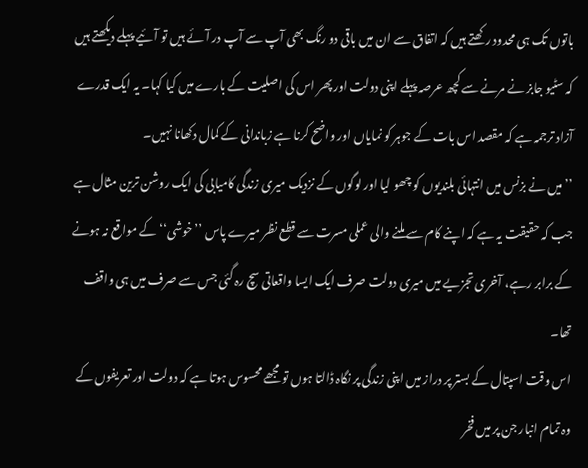باتوں تک ہی محدود رکھتے ہیں کہ اتفاق سے ان میں باقی دو رنگ بھی آپ سے آپ در آئے ہیں تو آئیے پہلے دیکھتے ہیں کہ سٹیو جابز نے مرنے سے کچھ عرصہ پہلے اپنی دولت اور پھر اس کی اصلیت کے بارے میں کیا کہا۔ یہ ایک قدرے آزاد ترجمہ ہے کہ مقصد اس بات کے جوہر کو نمایاں اور واضح کرنا ہے زباندانی کے کمال دکھانا نہیں۔
’’میں نے بزنس میں انتہائی بلندیوں کو چھو لیا اور لوگوں کے نزدیک میری زندگی کامیابی کی ایک روشن ترین مثال ہے جب کہ حقیقت یہ ہے کہ اپنے کام سے ملنے والی عملی مسرت سے قطع نظر میرے پاس ’’خوشی‘‘ کے مواقع نہ ہونے کے برابر رہے، آخری تجزیے میں میری دولت صرف ایک ایسا واقعاتی سچ رہ گئی جس سے صرف میں ہی واقف تھا۔
اس وقت اسپتال کے بستر پر دراز میں اپنی زندگی پر نگاہ ڈالتا ہوں تو مجھے محسوس ہوتا ہے کہ دولت اور تعریفوں کے وہ تمام انبار جن پر میں فخر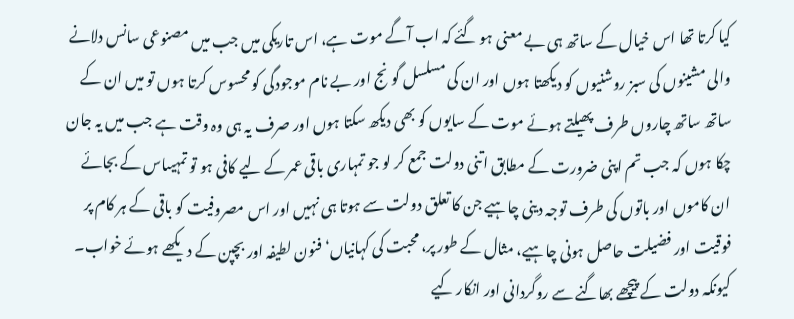کیا کرتا تھا اس خیال کے ساتھ ہی بے معنی ہو گئے کہ اب آگے موت ہے، اس تاریکی میں جب میں مصنوعی سانس دلانے والی مشینوں کی سبز روشنیوں کو دیکھتا ہوں اور ان کی مسلسل گونج اور بے نام موجودگی کو محسوس کرتا ہوں تو میں ان کے ساتھ ساتھ چاروں طرف پھیلتے ہوئے موت کے سایوں کو بھی دیکھ سکتا ہوں اور صرف یہ ہی وہ وقت ہے جب میں یہ جان چکا ہوں کہ جب تم اپنی ضرورت کے مطابق اتنی دولت جمع کر لو جو تمہاری باقی عمر کے لیے کافی ہو تو تمہیںاس کے بجائے ان کاموں اور باتوں کی طرف توجہ دینی چاہیے جن کا تعلق دولت سے ہوتا ہی نہیں اور اس مصروفیت کو باقی کے ہر کام پر فوقیت اور فضیلت حاصل ہونی چاہیے، مثال کے طور پر، محبت کی کہانیاں‘ فنون لطیفہ اور بچپن کے دیکھے ہوئے خواب۔
کیونکہ دولت کے پیچھے بھاگنے سے روگردانی اور انکار کیے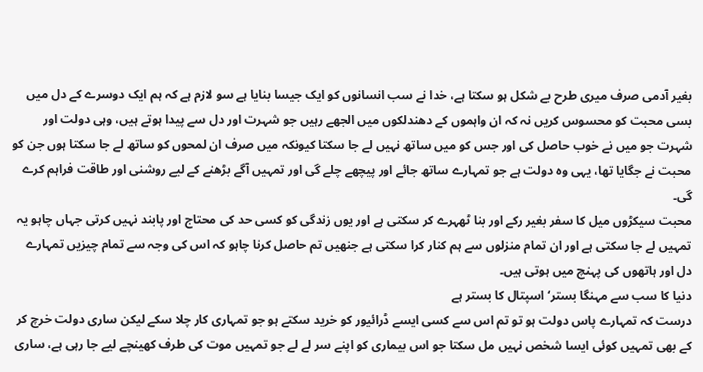بغیر آدمی صرف میری طرح بے شکل ہو سکتا ہے، خدا نے سب انسانوں کو ایک جیسا بنایا ہے سو لازم ہے کہ ہم ایک دوسرے کے دل میں بسی محبت کو محسوس کریں نہ کہ ان واہموں کے دھندلکوں میں الجھے رہیں جو شہرت اور دل سے پیدا ہوتے ہیں، وہی دولت اور شہرت جو میں نے خوب حاصل کی اور جس کو میں ساتھ نہیں لے جا سکتا کیونکہ میں صرف ان لمحوں کو ساتھ لے جا سکتا ہوں جن کو محبت نے جگایا تھا، یہی وہ دولت ہے جو تمہارے ساتھ جائے اور پیچھے چلے گی اور تمہیں آگے بڑھنے کے لیے روشنی اور طاقت فراہم کرے گی۔
محبت سیکڑوں میل کا سفر بغیر رکے اور بنا ٹھہرے کر سکتی ہے اور یوں زندگی کو کسی حد کی محتاج اور پابند نہیں کرتی جہاں چاہو یہ تمہیں لے جا سکتی ہے اور ان تمام منزلوں سے ہم کنار کرا سکتی ہے جنھیں تم حاصل کرنا چاہو کہ اس کی وجہ سے تمام چیزیں تمہارے دل اور ہاتھوں کی پہنچ میں ہوتی ہیں۔
دنیا کا سب سے مہنگا بستر‘ اسپتال کا بستر ہے
درست کہ تمہارے پاس دولت ہو تو تم اس سے کسی ایسے ڈرائیور کو خرید سکتے ہو جو تمہاری کار چلا سکے لیکن ساری دولت خرچ کر کے بھی تمہیں کوئی ایسا شخص نہیں مل سکتا جو اس بیماری کو اپنے سر لے لے جو تمہیں موت کی طرف کھینچے لیے جا رہی ہے، ساری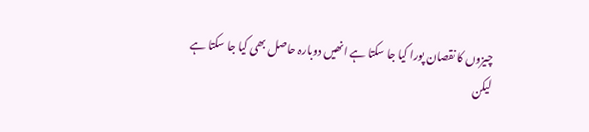چیزوں کا نقصان پورا کیا جا سکتا ہے انھیں دوبارہ حاصل بھی کیا جا سکتا ہے لیکن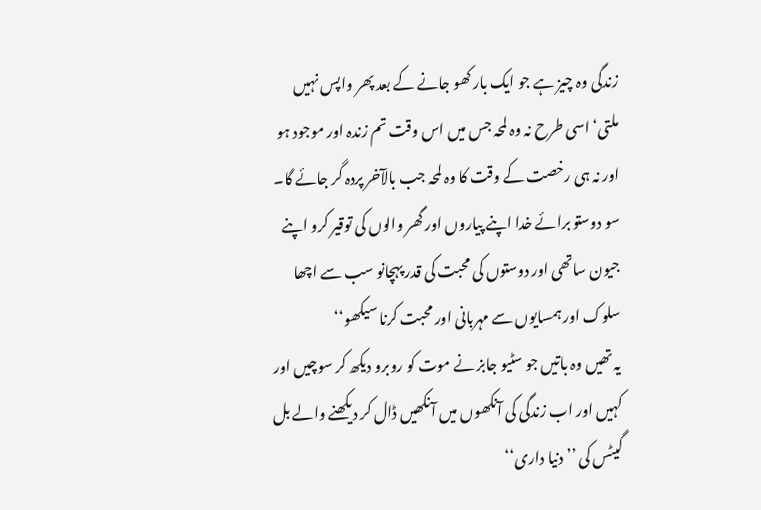زندگی وہ چیز ہے جو ایک بار کھو جانے کے بعد پھر واپس نہیں ملتی‘ اسی طرح نہ وہ لمحہ جس میں اس وقت تم زندہ اور موجود ہو اور نہ ہی رخصت کے وقت کا وہ لمحہ جب بالآخر پردہ گر جائے گا۔
سو دوستو برائے خدا اپنے پیاروں اور گھر والوں کی توقیر کرو اپنے جیون ساتھی اور دوستوں کی محبت کی قدر پہچانو سب سے اچھا سلوک اور ہمسایوں سے مہربانی اور محبت کرنا سیکھو‘‘
یہ تھیں وہ باتیں جو سٹیو جابز نے موت کو روبرو دیکھ کر سوچیں اور کہیں اور اب زندگی کی آنکھوں میں آنکھیں ڈال کر دیکھنے والے بل گیٹس کی ’’دنیا داری‘‘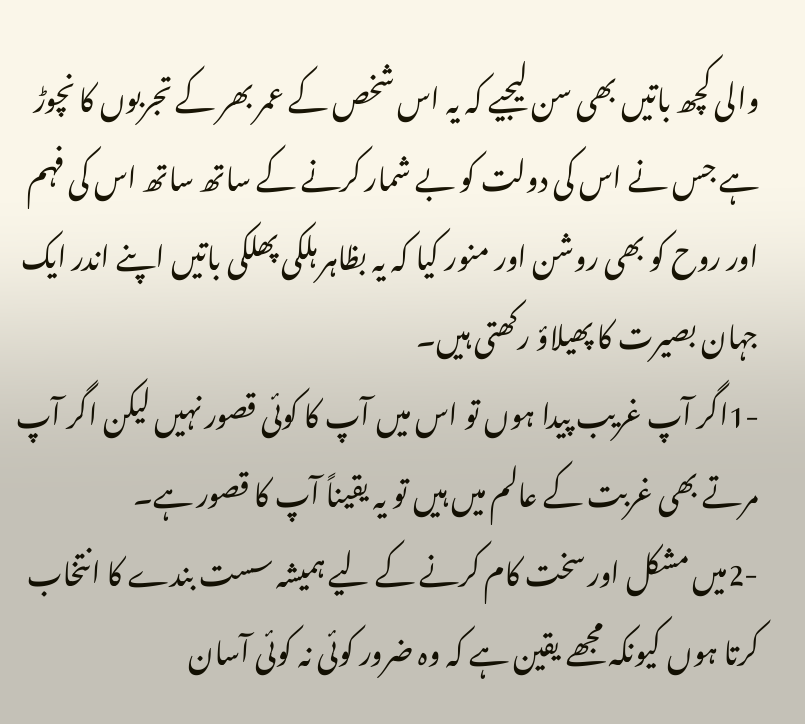والی کچھ باتیں بھی سن لیجیے کہ یہ اس شخص کے عمر بھر کے تجربوں کا نچوڑ ہے جس نے اس کی دولت کو بے شمار کرنے کے ساتھ ساتھ اس کی فہم اور روح کو بھی روشن اور منور کیا کہ یہ بظاہر ہلکی پھلکی باتیں اپنے اندر ایک جہان بصیرت کا پھیلاؤ رکھتی ہیں۔
-1اگر آپ غریب پیدا ہوں تو اس میں آپ کا کوئی قصور نہیں لیکن اگر آپ مرتے بھی غربت کے عالم میں ہیں تو یہ یقیناً آپ کا قصور ہے۔
-2میں مشکل اور سخت کام کرنے کے لیے ہمیشہ سست بندے کا انتخاب کرتا ہوں کیونکہ مجھے یقین ہے کہ وہ ضرور کوئی نہ کوئی آسان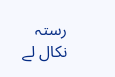رستہ نکال لے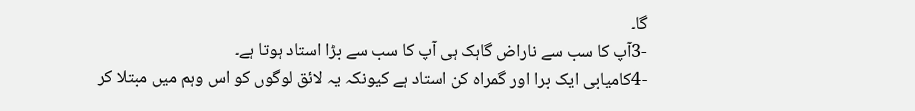گا۔
-3آپ کا سب سے ناراض گاہک ہی آپ کا سب سے بڑا استاد ہوتا ہے۔
-4کامیابی ایک برا اور گمراہ کن استاد ہے کیونکہ یہ لائق لوگوں کو اس وہم میں مبتلا کر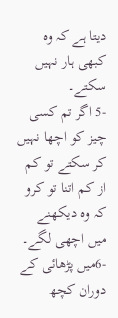دیتا ہے کہ وہ کبھی ہار نہیں سکتے۔
-5 اگر تم کسی چیز کو اچھا نہیں کر سکتے تو کم از کم اتنا تو کرو کہ وہ دیکھنے میں اچھی لگے۔
-6میں پڑھائی کے دوران کچھ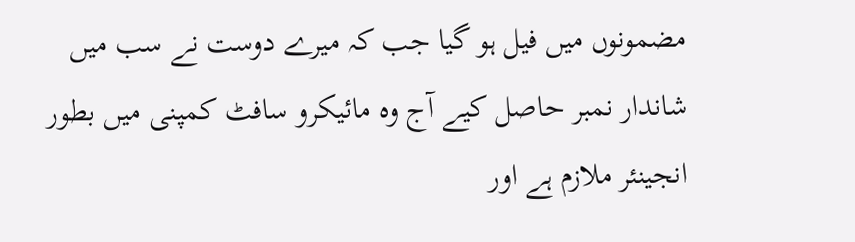مضمونوں میں فیل ہو گیا جب کہ میرے دوست نے سب میں شاندار نمبر حاصل کیے آج وہ مائیکرو سافٹ کمپنی میں بطور انجینئر ملازم ہے اور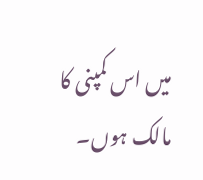میں اس کمپنی کا مالک ہوں۔